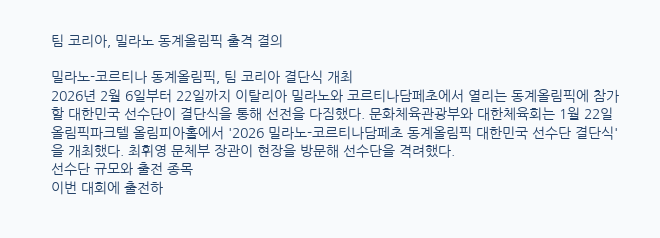팀 코리아, 밀라노 동계올림픽 출격 결의

밀라노-코르티나 동계올림픽, 팀 코리아 결단식 개최
2026년 2월 6일부터 22일까지 이탈리아 밀라노와 코르티나담페초에서 열리는 동계올림픽에 참가할 대한민국 선수단이 결단식을 통해 선전을 다짐했다. 문화체육관광부와 대한체육회는 1월 22일 올림픽파크텔 올림피아홀에서 '2026 밀라노-코르티나담페초 동계올림픽 대한민국 선수단 결단식'을 개최했다. 최휘영 문체부 장관이 현장을 방문해 선수단을 격려했다.
선수단 규모와 출전 종목
이번 대회에 출전하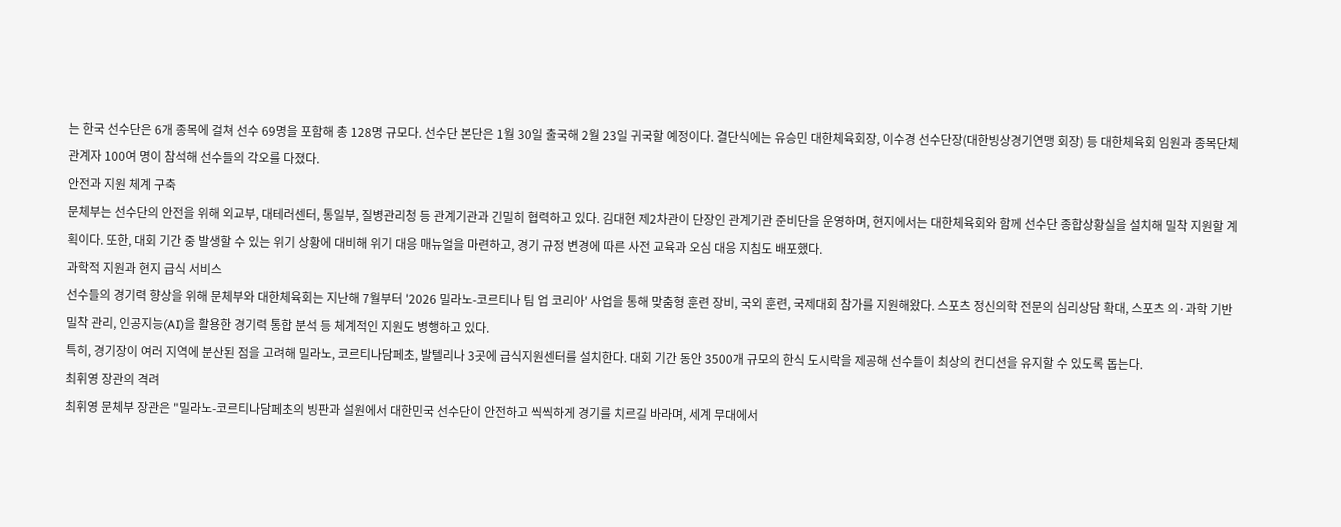는 한국 선수단은 6개 종목에 걸쳐 선수 69명을 포함해 총 128명 규모다. 선수단 본단은 1월 30일 출국해 2월 23일 귀국할 예정이다. 결단식에는 유승민 대한체육회장, 이수경 선수단장(대한빙상경기연맹 회장) 등 대한체육회 임원과 종목단체 관계자 100여 명이 참석해 선수들의 각오를 다졌다.
안전과 지원 체계 구축
문체부는 선수단의 안전을 위해 외교부, 대테러센터, 통일부, 질병관리청 등 관계기관과 긴밀히 협력하고 있다. 김대현 제2차관이 단장인 관계기관 준비단을 운영하며, 현지에서는 대한체육회와 함께 선수단 종합상황실을 설치해 밀착 지원할 계획이다. 또한, 대회 기간 중 발생할 수 있는 위기 상황에 대비해 위기 대응 매뉴얼을 마련하고, 경기 규정 변경에 따른 사전 교육과 오심 대응 지침도 배포했다.
과학적 지원과 현지 급식 서비스
선수들의 경기력 향상을 위해 문체부와 대한체육회는 지난해 7월부터 '2026 밀라노-코르티나 팀 업 코리아' 사업을 통해 맞춤형 훈련 장비, 국외 훈련, 국제대회 참가를 지원해왔다. 스포츠 정신의학 전문의 심리상담 확대, 스포츠 의·과학 기반 밀착 관리, 인공지능(AI)을 활용한 경기력 통합 분석 등 체계적인 지원도 병행하고 있다.
특히, 경기장이 여러 지역에 분산된 점을 고려해 밀라노, 코르티나담페초, 발텔리나 3곳에 급식지원센터를 설치한다. 대회 기간 동안 3500개 규모의 한식 도시락을 제공해 선수들이 최상의 컨디션을 유지할 수 있도록 돕는다.
최휘영 장관의 격려
최휘영 문체부 장관은 "밀라노-코르티나담페초의 빙판과 설원에서 대한민국 선수단이 안전하고 씩씩하게 경기를 치르길 바라며, 세계 무대에서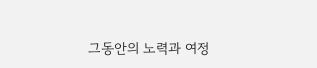그동안의 노력과 여정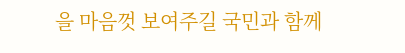을 마음껏 보여주길 국민과 함께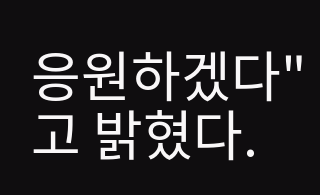응원하겠다"고 밝혔다.